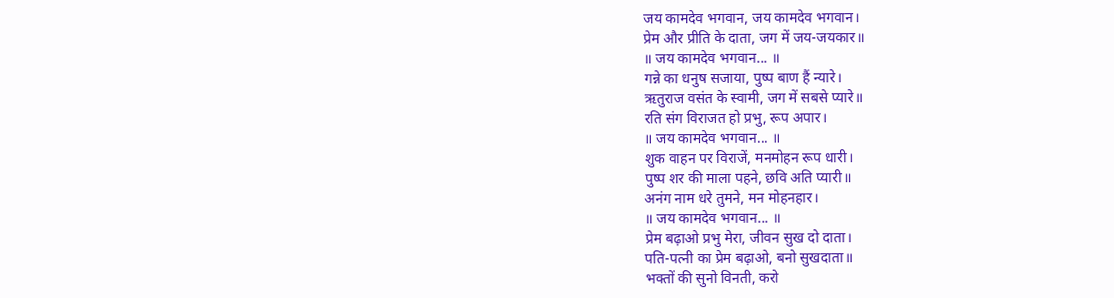जय कामदेव भगवान, जय कामदेव भगवान।
प्रेम और प्रीति के दाता, जग में जय-जयकार॥
॥ जय कामदेव भगवान... ॥
गन्ने का धनुष सजाया, पुष्प बाण हैं न्यारे।
ऋतुराज वसंत के स्वामी, जग में सबसे प्यारे॥
रति संग विराजत हो प्रभु, रूप अपार।
॥ जय कामदेव भगवान... ॥
शुक वाहन पर विराजें, मनमोहन रूप धारी।
पुष्प शर की माला पहने, छवि अति प्यारी॥
अनंग नाम धरे तुमने, मन मोहनहार।
॥ जय कामदेव भगवान... ॥
प्रेम बढ़ाओ प्रभु मेरा, जीवन सुख दो दाता।
पति-पत्नी का प्रेम बढ़ाओ, बनो सुखदाता॥
भक्तों की सुनो विनती, करो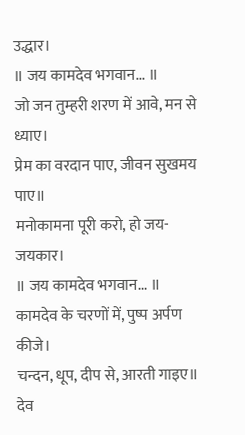उद्धार।
॥ जय कामदेव भगवान... ॥
जो जन तुम्हरी शरण में आवे, मन से ध्याए।
प्रेम का वरदान पाए, जीवन सुखमय पाए॥
मनोकामना पूरी करो, हो जय-जयकार।
॥ जय कामदेव भगवान... ॥
कामदेव के चरणों में, पुष्प अर्पण कीजे।
चन्दन, धूप, दीप से, आरती गाइए॥
देव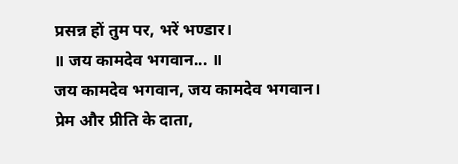प्रसन्न हों तुम पर, भरें भण्डार।
॥ जय कामदेव भगवान... ॥
जय कामदेव भगवान, जय कामदेव भगवान।
प्रेम और प्रीति के दाता,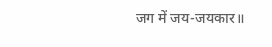जग में जय-जयकार॥